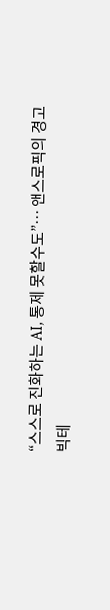“스스로 진화하는 AI, 통제 못할수도”… 앤스로픽의 경고
빅테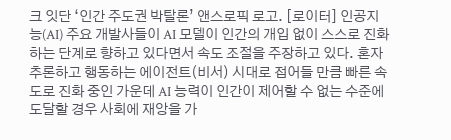크 잇단 ‘인간 주도권 박탈론’ 앤스로픽 로고. [로이터] 인공지능(AI) 주요 개발사들이 AI 모델이 인간의 개입 없이 스스로 진화하는 단계로 향하고 있다면서 속도 조절을 주장하고 있다. 혼자 추론하고 행동하는 에이전트(비서) 시대로 접어들 만큼 빠른 속도로 진화 중인 가운데 AI 능력이 인간이 제어할 수 없는 수준에 도달할 경우 사회에 재앙을 가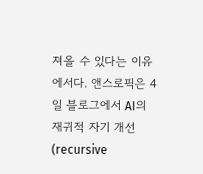져올 수 있다는 이유에서다. 앤스로픽은 4일 블로그에서 AI의 재귀적 자기 개선(recursive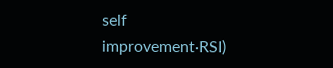self improvement·RSI)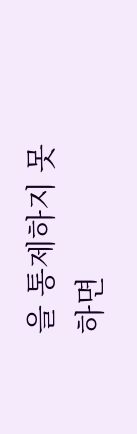을 통제하지 못하면